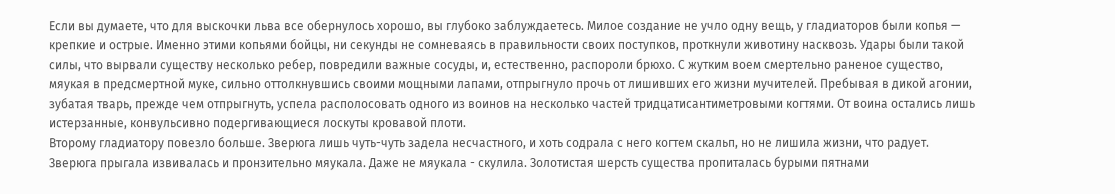Если вы думаете, что для выскочки льва все обернулось хорошо, вы глубоко заблуждаетесь. Милое создание не учло одну вещь, у гладиаторов были копья — крепкие и острые. Именно этими копьями бойцы, ни секунды не сомневаясь в правильности своих поступков, проткнули животину насквозь. Удары были такой силы, что вырвали существу несколько ребер, повредили важные сосуды, и, естественно, распороли брюхо. С жутким воем смертельно раненое существо, мяукая в предсмертной муке, сильно оттолкнувшись своими мощными лапами, отпрыгнуло прочь от лишивших его жизни мучителей. Пребывая в дикой агонии, зубатая тварь, прежде чем отпрыгнуть, успела располосовать одного из воинов на несколько частей тридцатисантиметровыми когтями. От воина остались лишь истерзанные, конвульсивно подергивающиеся лоскуты кровавой плоти.
Второму гладиатору повезло больше. Зверюга лишь чуть-чуть задела несчастного, и хоть содрала с него когтем скальп, но не лишила жизни, что радует.
Зверюга прыгала извивалась и пронзительно мяукала. Даже не мяукала - скулила. Золотистая шерсть существа пропиталась бурыми пятнами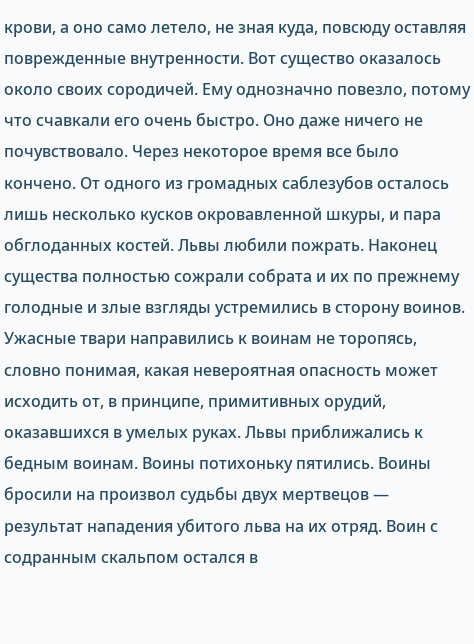крови, а оно само летело, не зная куда, повсюду оставляя поврежденные внутренности. Вот существо оказалось около своих сородичей. Ему однозначно повезло, потому что счавкали его очень быстро. Оно даже ничего не почувствовало. Через некоторое время все было кончено. От одного из громадных саблезубов осталось лишь несколько кусков окровавленной шкуры, и пара обглоданных костей. Львы любили пожрать. Наконец существа полностью сожрали собрата и их по прежнему голодные и злые взгляды устремились в сторону воинов.
Ужасные твари направились к воинам не торопясь, словно понимая, какая невероятная опасность может исходить от, в принципе, примитивных орудий, оказавшихся в умелых руках. Львы приближались к бедным воинам. Воины потихоньку пятились. Воины бросили на произвол судьбы двух мертвецов — результат нападения убитого льва на их отряд. Воин с содранным скальпом остался в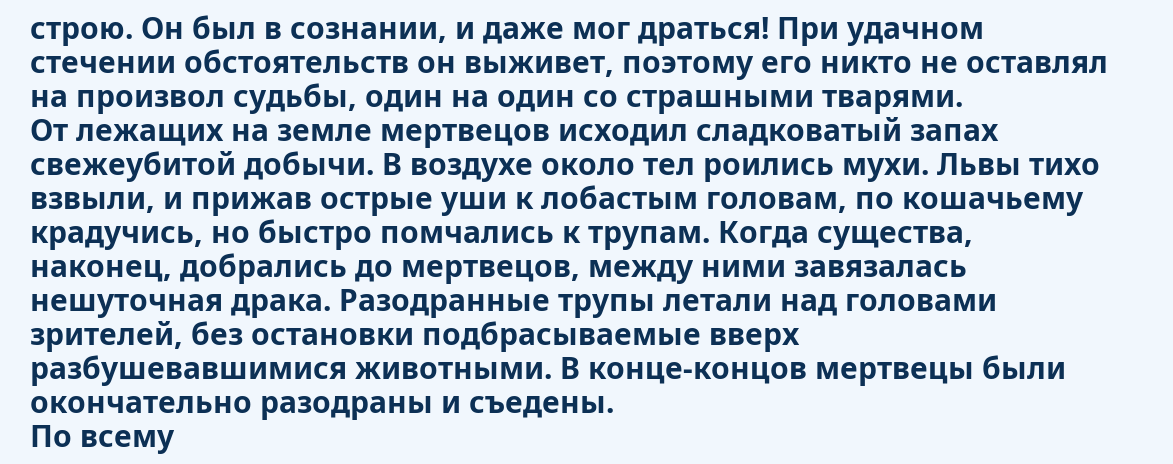строю. Он был в сознании, и даже мог драться! При удачном стечении обстоятельств он выживет, поэтому его никто не оставлял на произвол судьбы, один на один со страшными тварями.
От лежащих на земле мертвецов исходил сладковатый запах свежеубитой добычи. В воздухе около тел роились мухи. Львы тихо взвыли, и прижав острые уши к лобастым головам, по кошачьему крадучись, но быстро помчались к трупам. Когда существа, наконец, добрались до мертвецов, между ними завязалась нешуточная драка. Разодранные трупы летали над головами зрителей, без остановки подбрасываемые вверх разбушевавшимися животными. В конце-концов мертвецы были окончательно разодраны и съедены.
По всему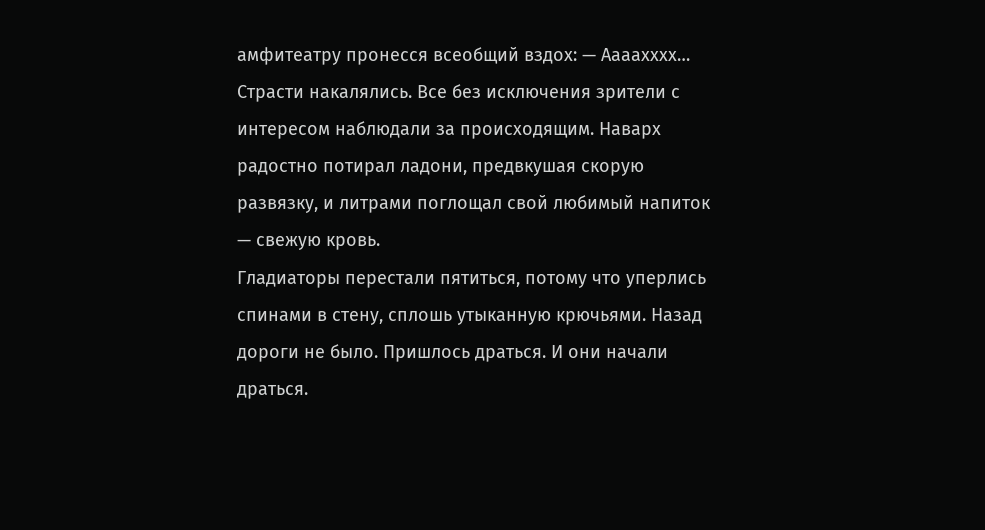амфитеатру пронесся всеобщий вздох: — Аааахххх…
Страсти накалялись. Все без исключения зрители с интересом наблюдали за происходящим. Наварх радостно потирал ладони, предвкушая скорую развязку, и литрами поглощал свой любимый напиток — свежую кровь.
Гладиаторы перестали пятиться, потому что уперлись спинами в стену, сплошь утыканную крючьями. Назад дороги не было. Пришлось драться. И они начали драться.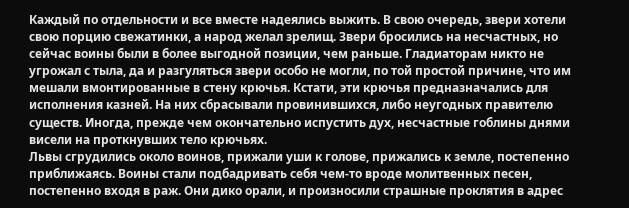Каждый по отдельности и все вместе надеялись выжить. В свою очередь, звери хотели свою порцию свежатинки, а народ желал зрелищ. Звери бросились на несчастных, но сейчас воины были в более выгодной позиции, чем раньше. Гладиаторам никто не угрожал с тыла, да и разгуляться звери особо не могли, по той простой причине, что им мешали вмонтированные в стену крючья. Кстати, эти крючья предназначались для исполнения казней. На них сбрасывали провинившихся, либо неугодных правителю существ. Иногда, прежде чем окончательно испустить дух, несчастные гоблины днями висели на проткнувших тело крючьях.
Львы сгрудились около воинов, прижали уши к голове, прижались к земле, постепенно приближаясь. Воины стали подбадривать себя чем-то вроде молитвенных песен, постепенно входя в раж. Они дико орали, и произносили страшные проклятия в адрес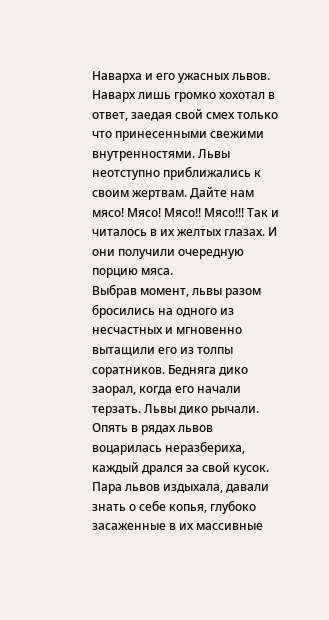Наварха и его ужасных львов. Наварх лишь громко хохотал в ответ, заедая свой смех только что принесенными свежими внутренностями. Львы неотступно приближались к своим жертвам. Дайте нам мясо! Мясо! Мясо!! Мясо!!! Так и читалось в их желтых глазах. И они получили очередную порцию мяса.
Выбрав момент, львы разом бросились на одного из несчастных и мгновенно вытащили его из толпы соратников. Бедняга дико заорал, когда его начали терзать. Львы дико рычали. Опять в рядах львов воцарилась неразбериха, каждый дрался за свой кусок. Пара львов издыхала, давали знать о себе копья, глубоко засаженные в их массивные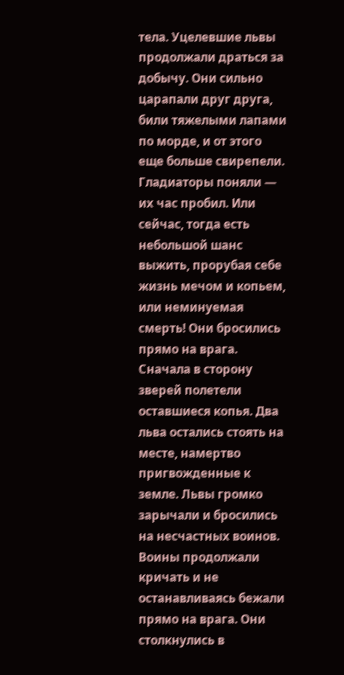тела. Уцелевшие львы продолжали драться за добычу. Они сильно царапали друг друга, били тяжелыми лапами по морде, и от этого еще больше свирепели.
Гладиаторы поняли — их час пробил. Или сейчас, тогда есть небольшой шанс выжить, прорубая себе жизнь мечом и копьем, или неминуемая смерть! Они бросились прямо на врага. Сначала в сторону зверей полетели оставшиеся копья. Два льва остались стоять на месте, намертво пригвожденные к земле. Львы громко зарычали и бросились на несчастных воинов. Воины продолжали кричать и не останавливаясь бежали прямо на врага. Они столкнулись в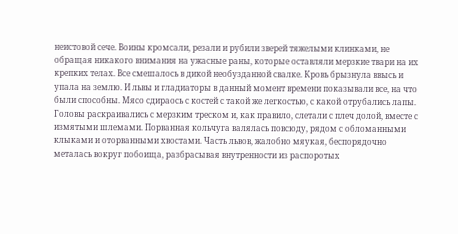неистовой сече. Воины кромсали, резали и рубили зверей тяжелыми клинками, не обращая никакого внимания на ужасные раны, которые оставляли мерзкие твари на их крепких телах. Все смешалось в дикой необузданной свалке. Кровь брызнула ввысь и упала на землю. И львы и гладиаторы в данный момент времени показывали все, на что были способны. Мясо сдираось с костей с такой же легкостью, с какой отрубались лапы. Головы раскраивались с мерзким треском и, как правило, слетали с плеч долой, вместе с измятыми шлемами. Порванная кольчуга валялась повсюду, рядом с обломанными клыками и оторванными хвостами. Часть львов, жалобно мяукая, беспорядочно металась вокруг побоища, разбрасывая внутренности из распоротых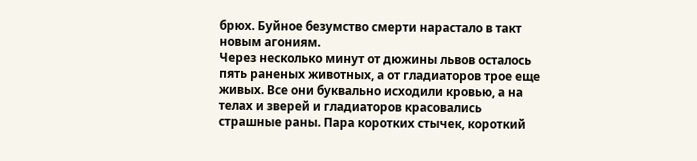брюх. Буйное безумство смерти нарастало в такт новым агониям.
Через несколько минут от дюжины львов осталось пять раненых животных, а от гладиаторов трое еще живых. Все они буквально исходили кровью, а на телах и зверей и гладиаторов красовались страшные раны. Пара коротких стычек, короткий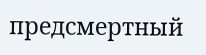предсмертный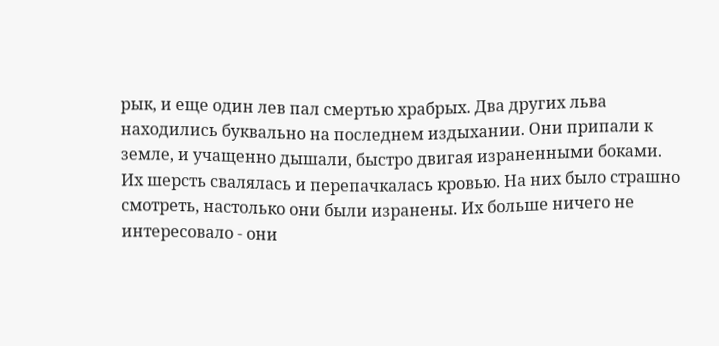рык, и еще один лев пал смертью храбрых. Два других льва находились буквально на последнем издыхании. Они припали к земле, и учащенно дышали, быстро двигая израненными боками. Их шерсть свалялась и перепачкалась кровью. На них было страшно смотреть, настолько они были изранены. Их больше ничего не интересовало - они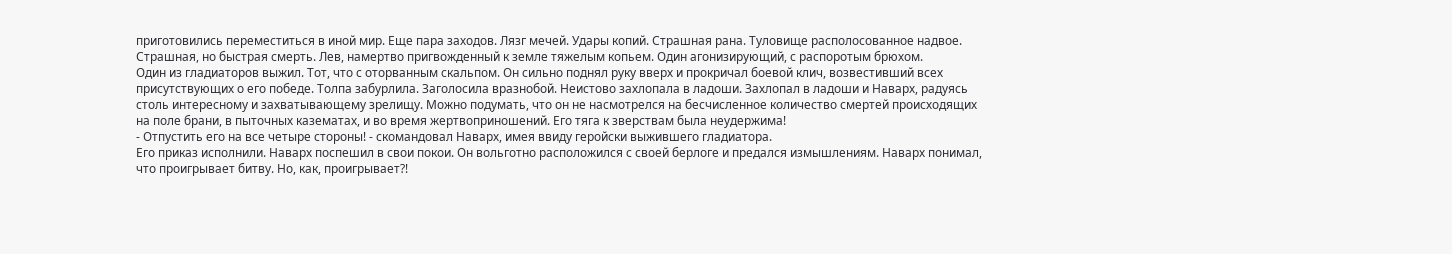приготовились переместиться в иной мир. Еще пара заходов. Лязг мечей. Удары копий. Страшная рана. Туловище располосованное надвое. Страшная, но быстрая смерть. Лев, намертво пригвожденный к земле тяжелым копьем. Один агонизирующий, с распоротым брюхом.
Один из гладиаторов выжил. Тот, что с оторванным скальпом. Он сильно поднял руку вверх и прокричал боевой клич, возвестивший всех присутствующих о его победе. Толпа забурлила. Заголосила вразнобой. Неистово захлопала в ладоши. Захлопал в ладоши и Наварх, радуясь столь интересному и захватывающему зрелищу. Можно подумать, что он не насмотрелся на бесчисленное количество смертей происходящих на поле брани, в пыточных казематах, и во время жертвоприношений. Его тяга к зверствам была неудержима!
- Отпустить его на все четыре стороны! - скомандовал Наварх, имея ввиду геройски выжившего гладиатора.
Его приказ исполнили. Наварх поспешил в свои покои. Он вольготно расположился с своей берлоге и предался измышлениям. Наварх понимал, что проигрывает битву. Но, как, проигрывает?!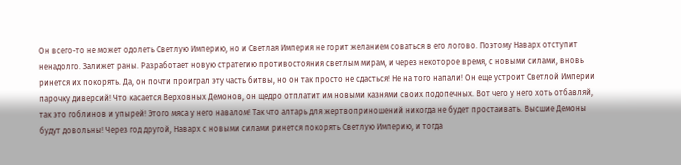Он всего-то не может одолеть Светлую Империю, но и Светлая Империя не горит желанием соваться в его логово. Поэтому Наварх отступит ненадолго. Залижет раны. Разработает новую стратегию противостояния светлым мирам, и через некоторое время, с новыми силами, вновь ринется их покорять. Да, он почти проиграл эту часть битвы, но он так просто не сдасться! Не на того напали! Он еще устроит Светлой Империи парочку диверсий! Что касается Верховных Демонов, он щедро отплатит им новыми казнями своих подопечных. Вот чего у него хоть отбавляй, так это гоблинов и упырей! Этого мяса у него навалом! Так что алтарь для жертвоприношений никогда не будет простаивать. Высшие Демоны будут довольны! Через год другой, Наварх с новыми силами ринется покорять Светлую Империю, и тогда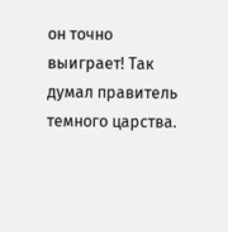он точно выиграет! Так думал правитель темного царства.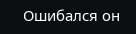Ошибался он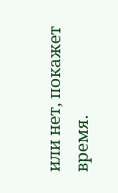или нет, покажет время.